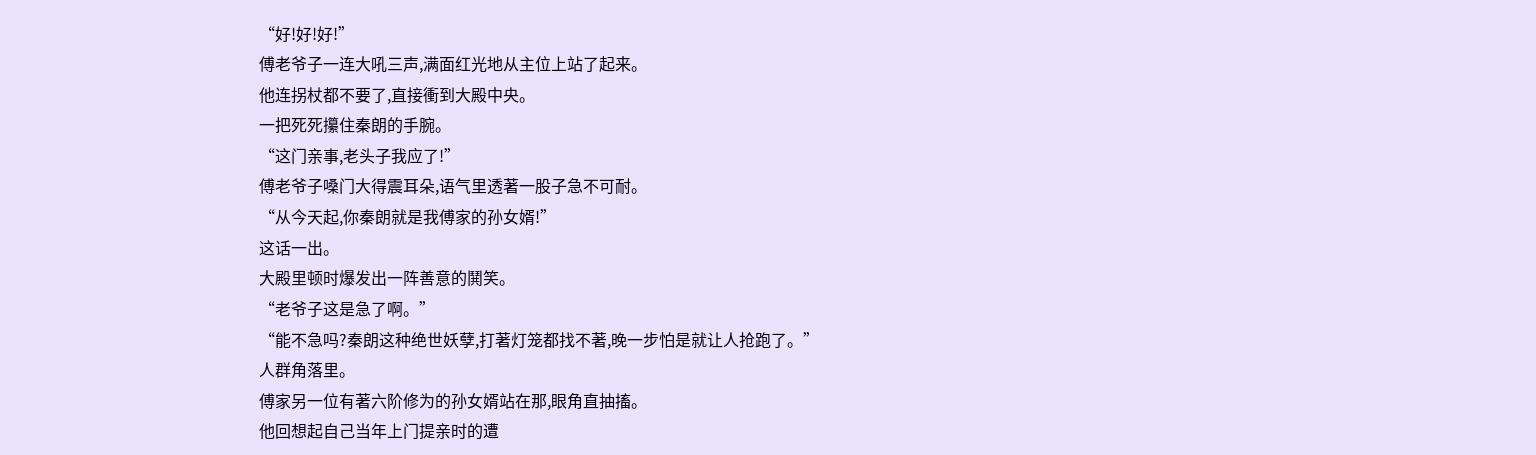“好!好!好!”
傅老爷子一连大吼三声,满面红光地从主位上站了起来。
他连拐杖都不要了,直接衝到大殿中央。
一把死死攥住秦朗的手腕。
“这门亲事,老头子我应了!”
傅老爷子嗓门大得震耳朵,语气里透著一股子急不可耐。
“从今天起,你秦朗就是我傅家的孙女婿!”
这话一出。
大殿里顿时爆发出一阵善意的鬨笑。
“老爷子这是急了啊。”
“能不急吗?秦朗这种绝世妖孽,打著灯笼都找不著,晚一步怕是就让人抢跑了。”
人群角落里。
傅家另一位有著六阶修为的孙女婿站在那,眼角直抽搐。
他回想起自己当年上门提亲时的遭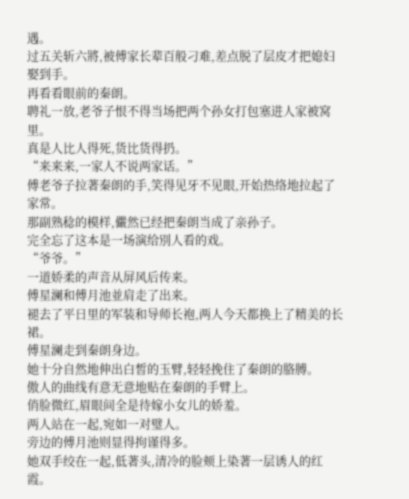遇。
过五关斩六將,被傅家长辈百般刁难,差点脱了层皮才把媳妇娶到手。
再看看眼前的秦朗。
聘礼一放,老爷子恨不得当场把两个孙女打包塞进人家被窝里。
真是人比人得死,货比货得扔。
“来来来,一家人不说两家话。”
傅老爷子拉著秦朗的手,笑得见牙不见眼,开始热络地拉起了家常。
那副熟稔的模样,儼然已经把秦朗当成了亲孙子。
完全忘了这本是一场演给別人看的戏。
“爷爷。”
一道娇柔的声音从屏风后传来。
傅星澜和傅月池並肩走了出来。
褪去了平日里的军装和导师长袍,两人今天都换上了精美的长裙。
傅星澜走到秦朗身边。
她十分自然地伸出白皙的玉臂,轻轻挽住了秦朗的胳膊。
傲人的曲线有意无意地贴在秦朗的手臂上。
俏脸微红,眉眼间全是待嫁小女儿的娇羞。
两人站在一起,宛如一对璧人。
旁边的傅月池则显得拘谨得多。
她双手绞在一起,低著头,清冷的脸颊上染著一层诱人的红霞。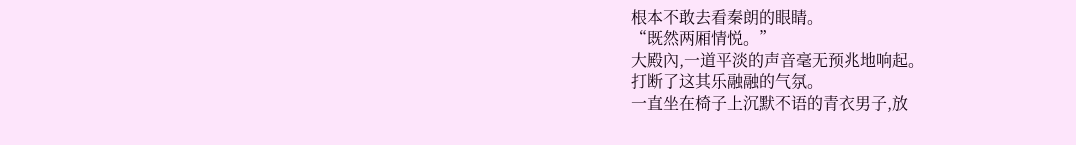根本不敢去看秦朗的眼睛。
“既然两厢情悦。”
大殿內,一道平淡的声音毫无预兆地响起。
打断了这其乐融融的气氛。
一直坐在椅子上沉默不语的青衣男子,放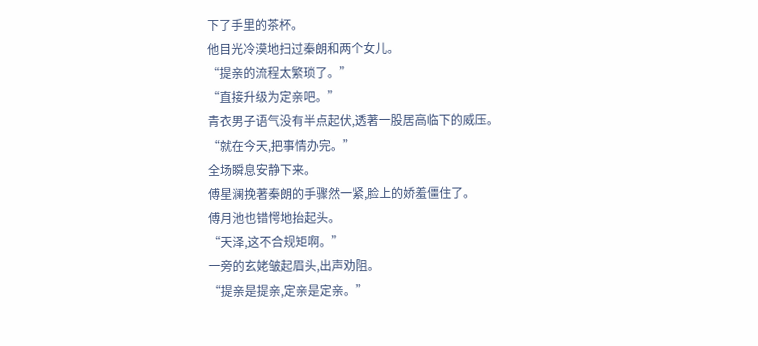下了手里的茶杯。
他目光冷漠地扫过秦朗和两个女儿。
“提亲的流程太繁琐了。”
“直接升级为定亲吧。”
青衣男子语气没有半点起伏,透著一股居高临下的威压。
“就在今天,把事情办完。”
全场瞬息安静下来。
傅星澜挽著秦朗的手骤然一紧,脸上的娇羞僵住了。
傅月池也错愕地抬起头。
“天泽,这不合规矩啊。”
一旁的玄姥皱起眉头,出声劝阻。
“提亲是提亲,定亲是定亲。”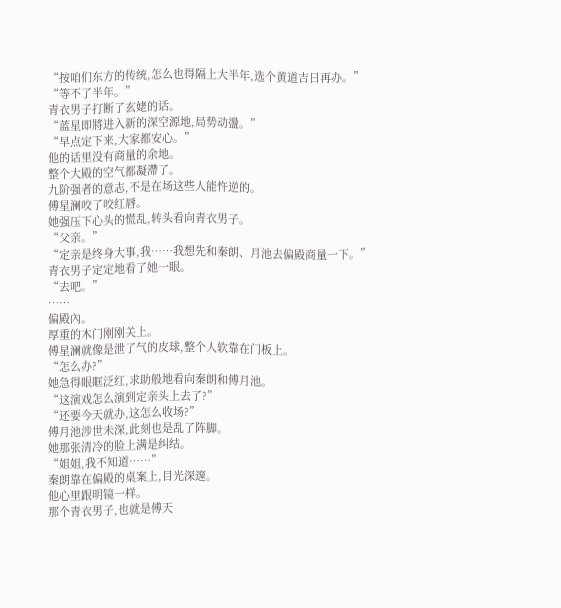“按咱们东方的传统,怎么也得隔上大半年,选个黄道吉日再办。”
“等不了半年。”
青衣男子打断了玄姥的话。
“蓝星即將进入新的深空源地,局势动盪。”
“早点定下来,大家都安心。”
他的话里没有商量的余地。
整个大殿的空气都凝滯了。
九阶强者的意志,不是在场这些人能忤逆的。
傅星澜咬了咬红唇。
她强压下心头的慌乱,转头看向青衣男子。
“父亲。”
“定亲是终身大事,我……我想先和秦朗、月池去偏殿商量一下。”
青衣男子定定地看了她一眼。
“去吧。”
……
偏殿內。
厚重的木门刚刚关上。
傅星澜就像是泄了气的皮球,整个人软靠在门板上。
“怎么办?”
她急得眼眶泛红,求助般地看向秦朗和傅月池。
“这演戏怎么演到定亲头上去了?”
“还要今天就办,这怎么收场?”
傅月池涉世未深,此刻也是乱了阵脚。
她那张清冷的脸上满是纠结。
“姐姐,我不知道……”
秦朗靠在偏殿的桌案上,目光深邃。
他心里跟明镜一样。
那个青衣男子,也就是傅天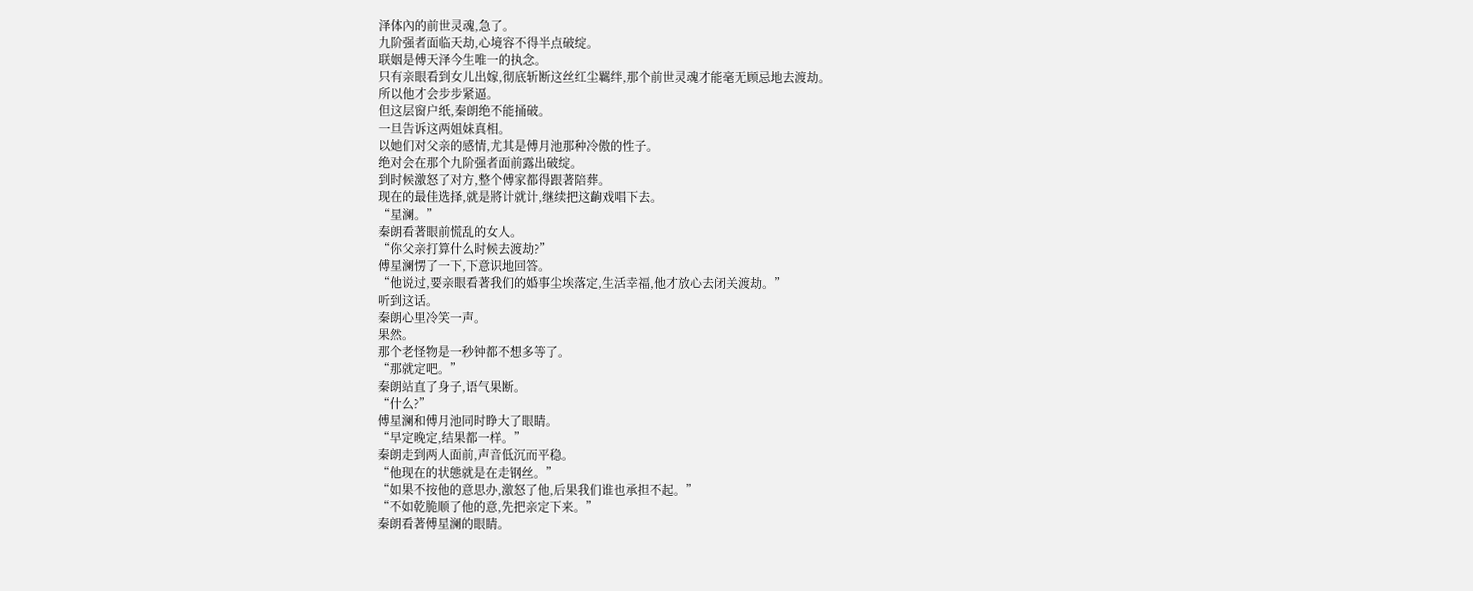泽体內的前世灵魂,急了。
九阶强者面临天劫,心境容不得半点破绽。
联姻是傅天泽今生唯一的执念。
只有亲眼看到女儿出嫁,彻底斩断这丝红尘羈绊,那个前世灵魂才能毫无顾忌地去渡劫。
所以他才会步步紧逼。
但这层窗户纸,秦朗绝不能捅破。
一旦告诉这两姐妹真相。
以她们对父亲的感情,尤其是傅月池那种冷傲的性子。
绝对会在那个九阶强者面前露出破绽。
到时候激怒了对方,整个傅家都得跟著陪葬。
现在的最佳选择,就是將计就计,继续把这齣戏唱下去。
“星澜。”
秦朗看著眼前慌乱的女人。
“你父亲打算什么时候去渡劫?”
傅星澜愣了一下,下意识地回答。
“他说过,要亲眼看著我们的婚事尘埃落定,生活幸福,他才放心去闭关渡劫。”
听到这话。
秦朗心里冷笑一声。
果然。
那个老怪物是一秒钟都不想多等了。
“那就定吧。”
秦朗站直了身子,语气果断。
“什么?”
傅星澜和傅月池同时睁大了眼睛。
“早定晚定,结果都一样。”
秦朗走到两人面前,声音低沉而平稳。
“他现在的状態就是在走钢丝。”
“如果不按他的意思办,激怒了他,后果我们谁也承担不起。”
“不如乾脆顺了他的意,先把亲定下来。”
秦朗看著傅星澜的眼睛。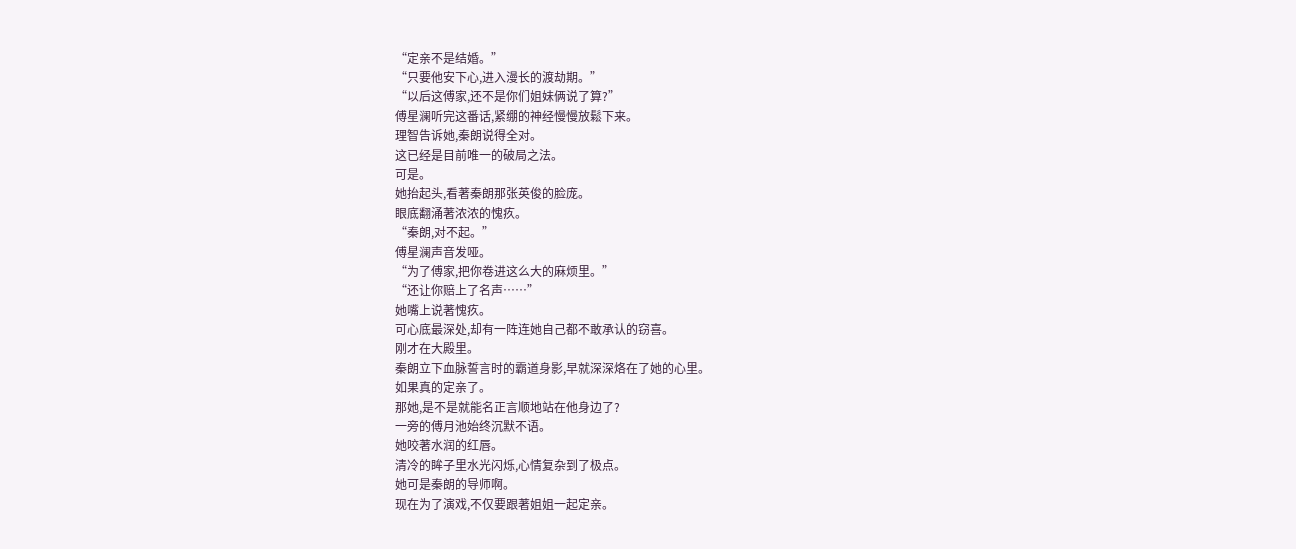“定亲不是结婚。”
“只要他安下心,进入漫长的渡劫期。”
“以后这傅家,还不是你们姐妹俩说了算?”
傅星澜听完这番话,紧绷的神经慢慢放鬆下来。
理智告诉她,秦朗说得全对。
这已经是目前唯一的破局之法。
可是。
她抬起头,看著秦朗那张英俊的脸庞。
眼底翻涌著浓浓的愧疚。
“秦朗,对不起。”
傅星澜声音发哑。
“为了傅家,把你卷进这么大的麻烦里。”
“还让你赔上了名声……”
她嘴上说著愧疚。
可心底最深处,却有一阵连她自己都不敢承认的窃喜。
刚才在大殿里。
秦朗立下血脉誓言时的霸道身影,早就深深烙在了她的心里。
如果真的定亲了。
那她,是不是就能名正言顺地站在他身边了?
一旁的傅月池始终沉默不语。
她咬著水润的红唇。
清冷的眸子里水光闪烁,心情复杂到了极点。
她可是秦朗的导师啊。
现在为了演戏,不仅要跟著姐姐一起定亲。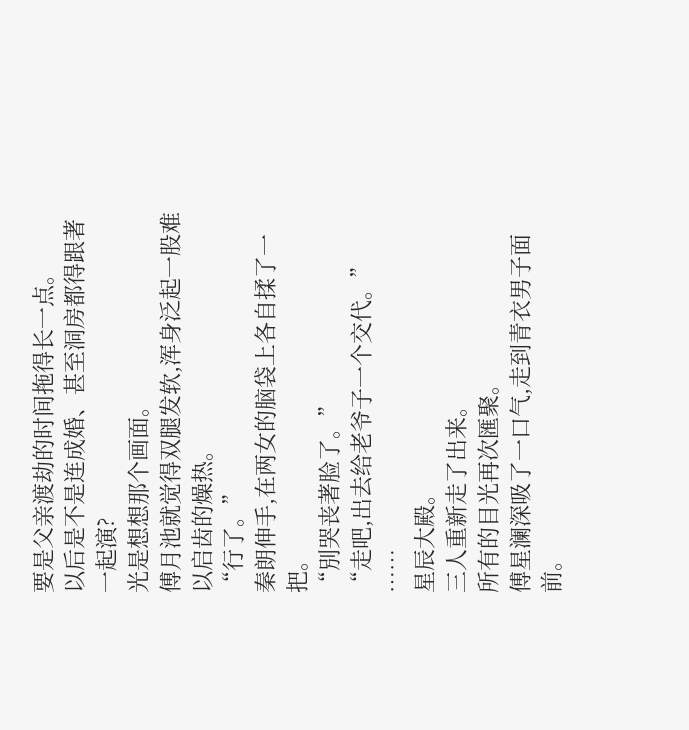要是父亲渡劫的时间拖得长一点。
以后是不是连成婚、甚至洞房都得跟著一起演?
光是想想那个画面。
傅月池就觉得双腿发软,浑身泛起一股难以启齿的燥热。
“行了。”
秦朗伸手,在两女的脑袋上各自揉了一把。
“別哭丧著脸了。”
“走吧,出去给老爷子一个交代。”
……
星辰大殿。
三人重新走了出来。
所有的目光再次匯聚。
傅星澜深吸了一口气,走到青衣男子面前。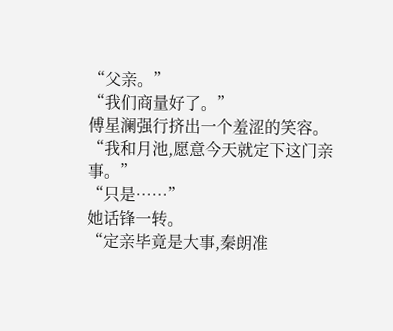“父亲。”
“我们商量好了。”
傅星澜强行挤出一个羞涩的笑容。
“我和月池,愿意今天就定下这门亲事。”
“只是……”
她话锋一转。
“定亲毕竟是大事,秦朗准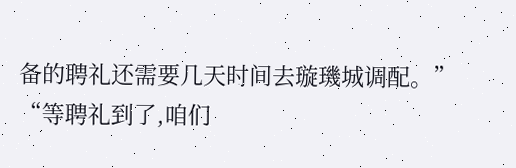备的聘礼还需要几天时间去璇璣城调配。”
“等聘礼到了,咱们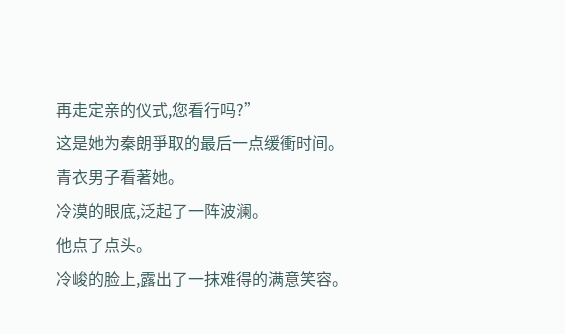再走定亲的仪式,您看行吗?”
这是她为秦朗爭取的最后一点缓衝时间。
青衣男子看著她。
冷漠的眼底,泛起了一阵波澜。
他点了点头。
冷峻的脸上,露出了一抹难得的满意笑容。